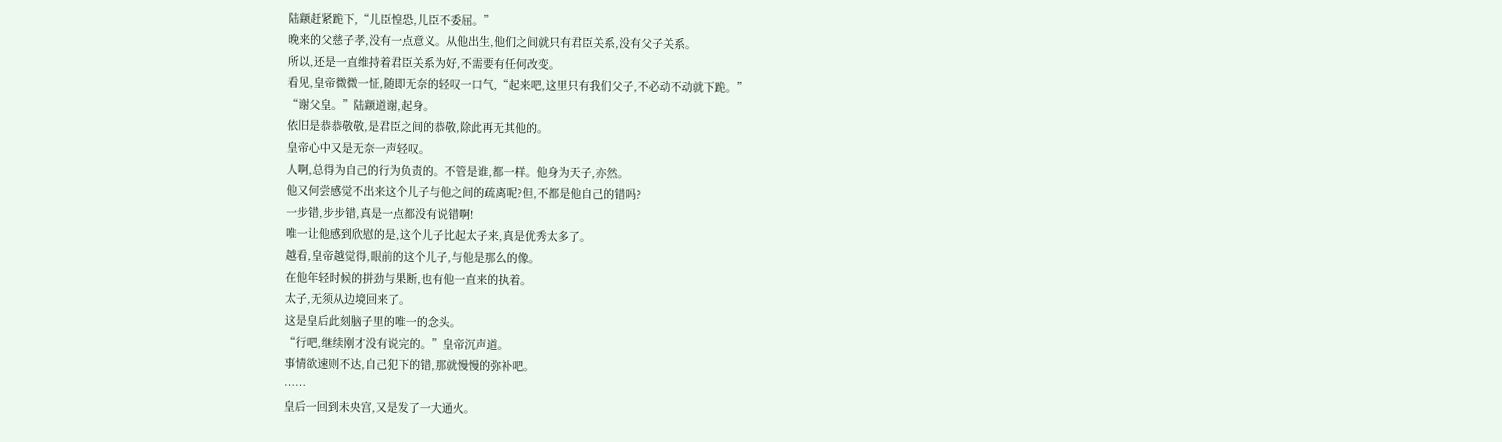陆颛赶紧跪下,“儿臣惶恐,儿臣不委屈。”
晚来的父慈子孝,没有一点意义。从他出生,他们之间就只有君臣关系,没有父子关系。
所以,还是一直维持着君臣关系为好,不需要有任何改变。
看见,皇帝微微一怔,随即无奈的轻叹一口气,“起来吧,这里只有我们父子,不必动不动就下跪。”
“谢父皇。”陆颛道谢,起身。
依旧是恭恭敬敬,是君臣之间的恭敬,除此再无其他的。
皇帝心中又是无奈一声轻叹。
人啊,总得为自己的行为负责的。不管是谁,都一样。他身为天子,亦然。
他又何尝感觉不出来这个儿子与他之间的疏离呢?但,不都是他自己的错吗?
一步错,步步错,真是一点都没有说错啊!
唯一让他感到欣慰的是,这个儿子比起太子来,真是优秀太多了。
越看,皇帝越觉得,眼前的这个儿子,与他是那么的像。
在他年轻时候的拼劲与果断,也有他一直来的执着。
太子,无须从边境回来了。
这是皇后此刻脑子里的唯一的念头。
“行吧,继续刚才没有说完的。”皇帝沉声道。
事情欲速则不达,自己犯下的错,那就慢慢的弥补吧。
……
皇后一回到未央宫,又是发了一大通火。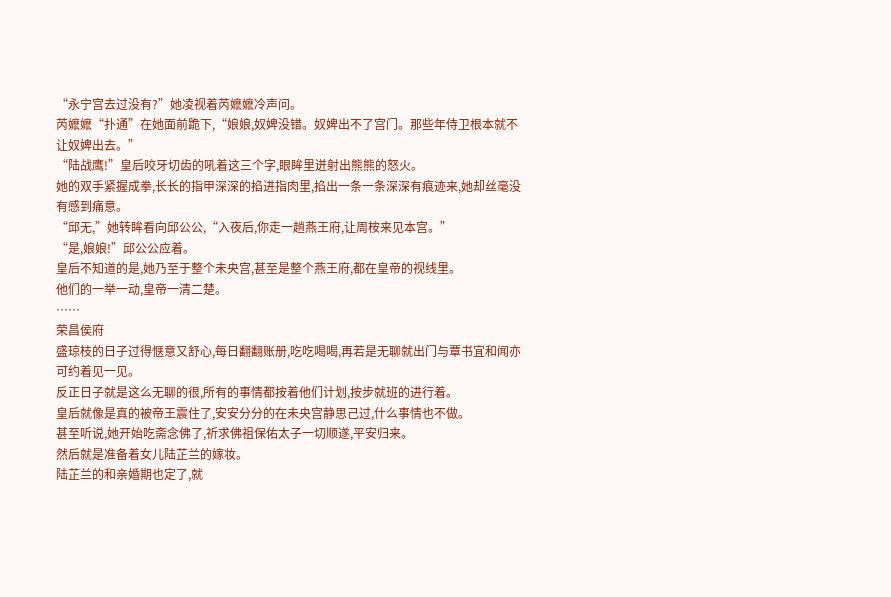“永宁宫去过没有?”她凌视着芮嬷嬷冷声问。
芮嬷嬷“扑通”在她面前跪下,“娘娘,奴婢没错。奴婢出不了宫门。那些年侍卫根本就不让奴婢出去。”
“陆战鹰!”皇后咬牙切齿的吼着这三个字,眼眸里迸射出熊熊的怒火。
她的双手紧握成拳,长长的指甲深深的掐进指肉里,掐出一条一条深深有痕迹来,她却丝毫没有感到痛意。
“邱无,”她转眸看向邱公公,“入夜后,你走一趟燕王府,让周桉来见本宫。”
“是,娘娘!”邱公公应着。
皇后不知道的是,她乃至于整个未央宫,甚至是整个燕王府,都在皇帝的视线里。
他们的一举一动,皇帝一清二楚。
……
荣昌侯府
盛琼枝的日子过得惬意又舒心,每日翻翻账册,吃吃喝喝,再若是无聊就出门与覃书宜和闻亦可约着见一见。
反正日子就是这么无聊的很,所有的事情都按着他们计划,按步就班的进行着。
皇后就像是真的被帝王震住了,安安分分的在未央宫静思己过,什么事情也不做。
甚至听说,她开始吃斋念佛了,祈求佛祖保佑太子一切顺遂,平安归来。
然后就是准备着女儿陆芷兰的嫁妆。
陆芷兰的和亲婚期也定了,就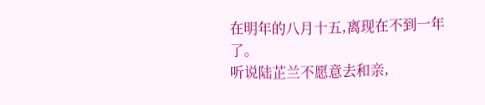在明年的八月十五,离现在不到一年了。
听说陆芷兰不愿意去和亲,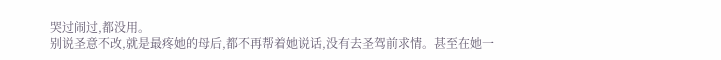哭过闹过,都没用。
别说圣意不改,就是最疼她的母后,都不再帮着她说话,没有去圣驾前求情。甚至在她一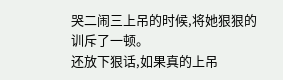哭二闹三上吊的时候,将她狠狠的训斥了一顿。
还放下狠话,如果真的上吊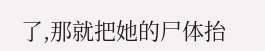了,那就把她的尸体抬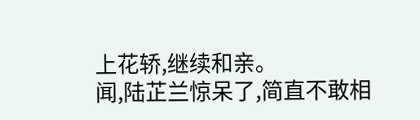上花轿,继续和亲。
闻,陆芷兰惊呆了,简直不敢相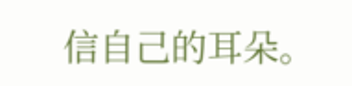信自己的耳朵。